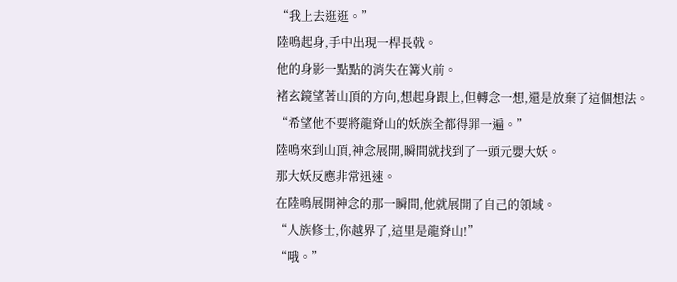“我上去逛逛。”
陸鳴起身,手中出現一桿長戟。
他的身影一點點的消失在篝火前。
褚玄鏡望著山頂的方向,想起身跟上,但轉念一想,還是放棄了這個想法。
“希望他不要將龍脊山的妖族全都得罪一遍。”
陸鳴來到山頂,神念展開,瞬間就找到了一頭元嬰大妖。
那大妖反應非常迅速。
在陸鳴展開神念的那一瞬間,他就展開了自己的領域。
“人族修士,你越界了,這里是龍脊山!”
“哦。”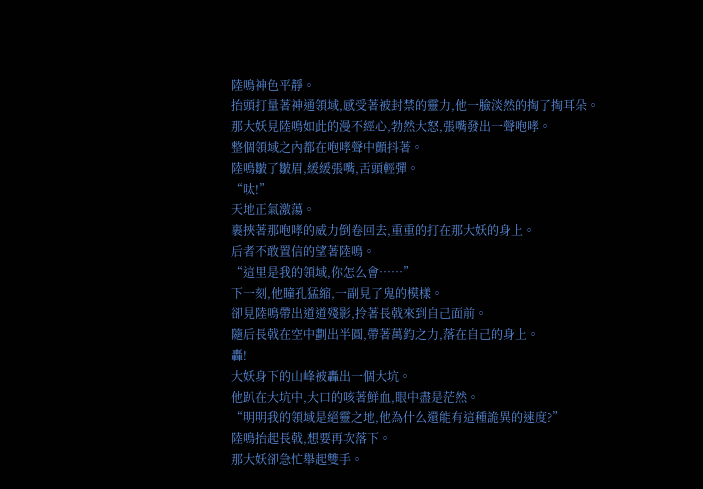陸鳴神色平靜。
抬頭打量著神通領域,感受著被封禁的靈力,他一臉淡然的掏了掏耳朵。
那大妖見陸鳴如此的漫不經心,勃然大怒,張嘴發出一聲咆哮。
整個領域之內都在咆哮聲中顫抖著。
陸鳴皺了皺眉,緩緩張嘴,舌頭輕彈。
“呔!”
天地正氣激蕩。
裹挾著那咆哮的威力倒卷回去,重重的打在那大妖的身上。
后者不敢置信的望著陸鳴。
“這里是我的領域,你怎么會……”
下一刻,他瞳孔猛縮,一副見了鬼的模樣。
卻見陸鳴帶出道道殘影,拎著長戟來到自己面前。
隨后長戟在空中劃出半圓,帶著萬鈞之力,落在自己的身上。
轟!
大妖身下的山峰被轟出一個大坑。
他趴在大坑中,大口的咳著鮮血,眼中盡是茫然。
“明明我的領域是絕靈之地,他為什么還能有這種詭異的速度?”
陸鳴抬起長戟,想要再次落下。
那大妖卻急忙舉起雙手。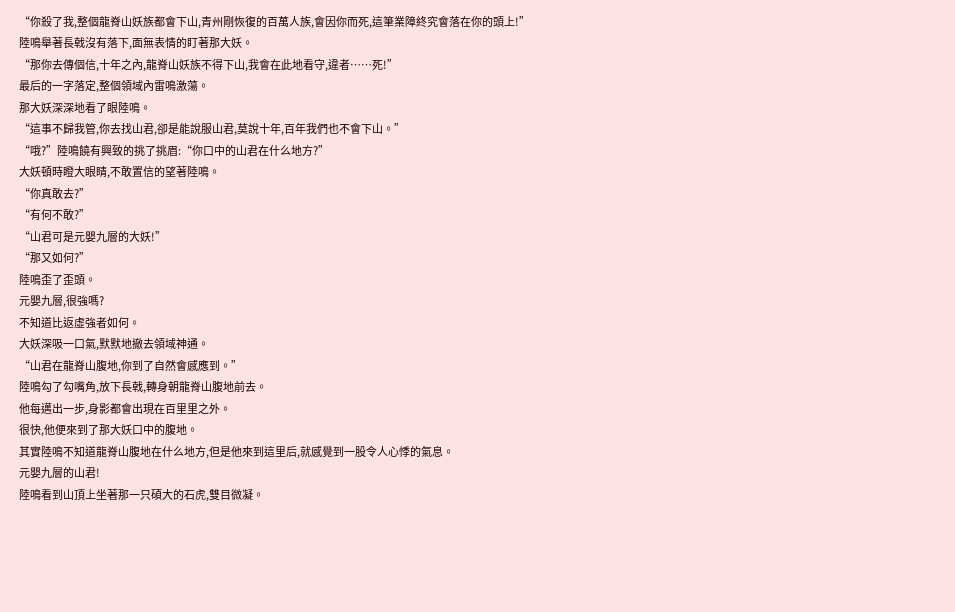“你殺了我,整個龍脊山妖族都會下山,青州剛恢復的百萬人族,會因你而死,這筆業障終究會落在你的頭上!”
陸鳴舉著長戟沒有落下,面無表情的盯著那大妖。
“那你去傳個信,十年之內,龍脊山妖族不得下山,我會在此地看守,違者……死!”
最后的一字落定,整個領域內雷鳴激蕩。
那大妖深深地看了眼陸鳴。
“這事不歸我管,你去找山君,卻是能說服山君,莫說十年,百年我們也不會下山。”
“哦?”陸鳴饒有興致的挑了挑眉:“你口中的山君在什么地方?”
大妖頓時瞪大眼睛,不敢置信的望著陸鳴。
“你真敢去?”
“有何不敢?”
“山君可是元嬰九層的大妖!”
“那又如何?”
陸鳴歪了歪頭。
元嬰九層,很強嗎?
不知道比返虛強者如何。
大妖深吸一口氣,默默地撤去領域神通。
“山君在龍脊山腹地,你到了自然會感應到。”
陸鳴勾了勾嘴角,放下長戟,轉身朝龍脊山腹地前去。
他每邁出一步,身影都會出現在百里里之外。
很快,他便來到了那大妖口中的腹地。
其實陸鳴不知道龍脊山腹地在什么地方,但是他來到這里后,就感覺到一股令人心悸的氣息。
元嬰九層的山君!
陸鳴看到山頂上坐著那一只碩大的石虎,雙目微凝。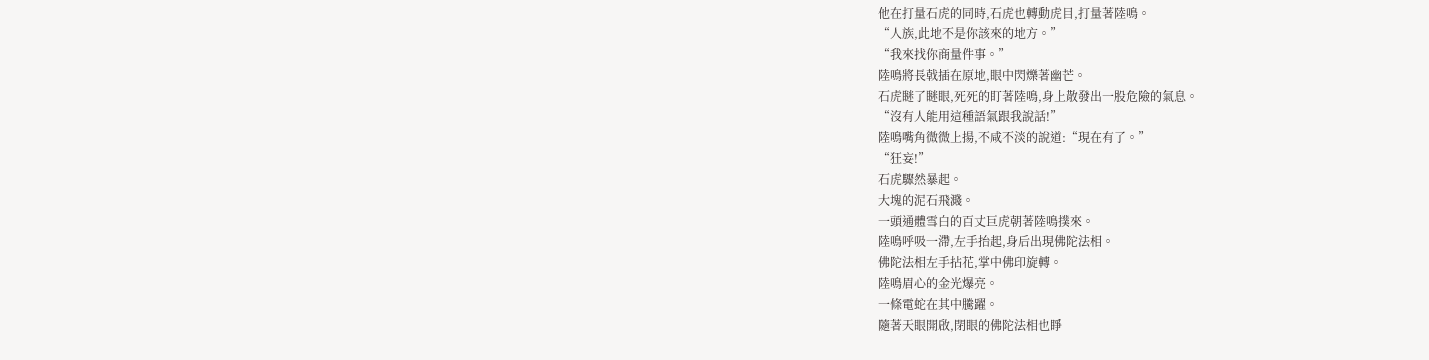他在打量石虎的同時,石虎也轉動虎目,打量著陸鳴。
“人族,此地不是你該來的地方。”
“我來找你商量件事。”
陸鳴將長戟插在原地,眼中閃爍著幽芒。
石虎瞇了瞇眼,死死的盯著陸鳴,身上散發出一股危險的氣息。
“沒有人能用這種語氣跟我說話!”
陸鳴嘴角微微上揚,不咸不淡的說道:“現在有了。”
“狂妄!”
石虎驟然暴起。
大塊的泥石飛濺。
一頭通體雪白的百丈巨虎朝著陸鳴撲來。
陸鳴呼吸一滯,左手抬起,身后出現佛陀法相。
佛陀法相左手拈花,掌中佛印旋轉。
陸鳴眉心的金光爆亮。
一條電蛇在其中騰躍。
隨著天眼開啟,閉眼的佛陀法相也睜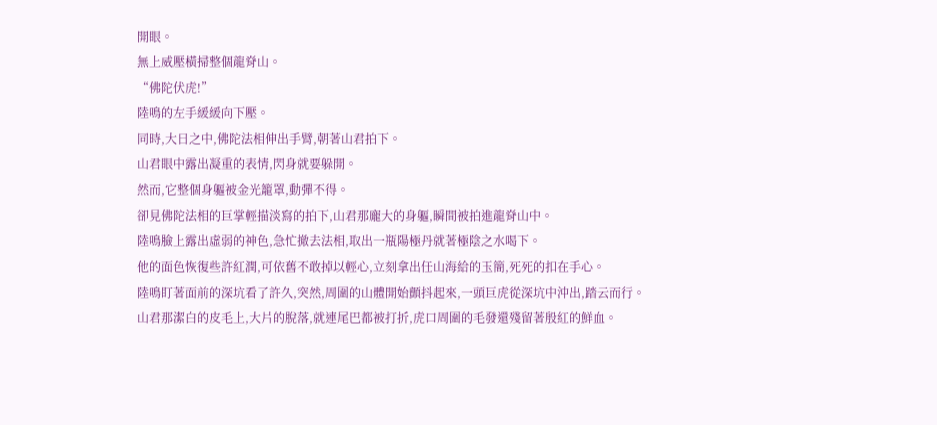開眼。
無上威壓橫掃整個龍脊山。
“佛陀伏虎!”
陸鳴的左手緩緩向下壓。
同時,大日之中,佛陀法相伸出手臂,朝著山君拍下。
山君眼中露出凝重的表情,閃身就要躲開。
然而,它整個身軀被金光籠罩,動彈不得。
卻見佛陀法相的巨掌輕描淡寫的拍下,山君那龐大的身軀,瞬間被拍進龍脊山中。
陸鳴臉上露出虛弱的神色,急忙撤去法相,取出一瓶陽極丹就著極陰之水喝下。
他的面色恢復些許紅潤,可依舊不敢掉以輕心,立刻拿出任山海給的玉簡,死死的扣在手心。
陸鳴盯著面前的深坑看了許久,突然,周圍的山體開始顫抖起來,一頭巨虎從深坑中沖出,踏云而行。
山君那潔白的皮毛上,大片的脫落,就連尾巴都被打折,虎口周圍的毛發還殘留著殷紅的鮮血。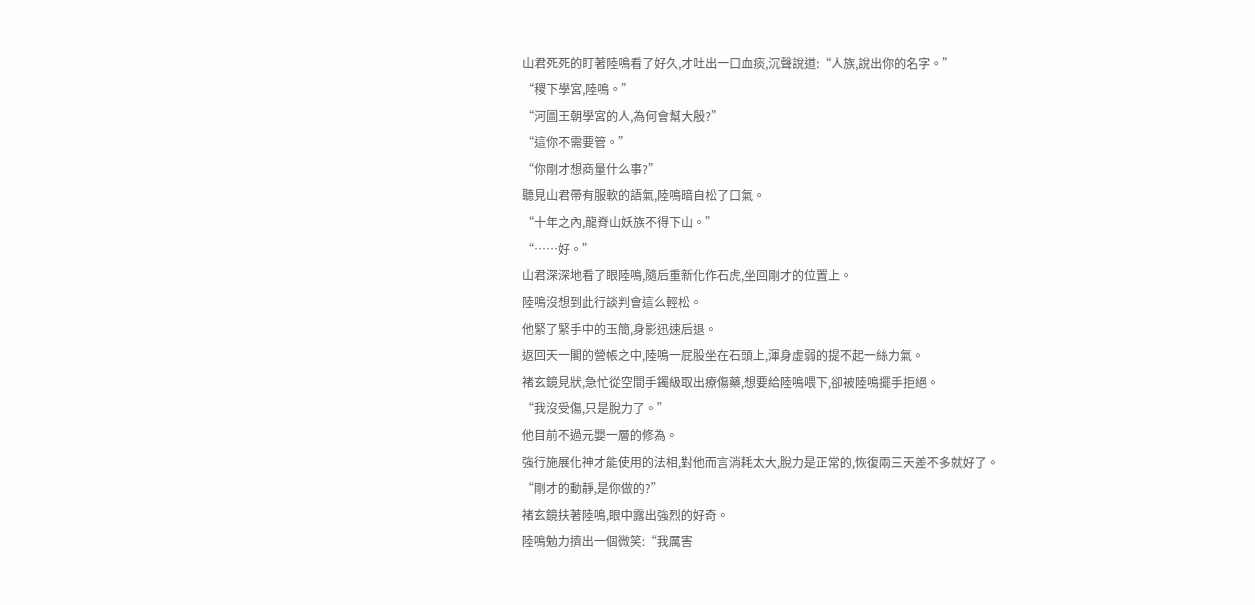山君死死的盯著陸鳴看了好久,才吐出一口血痰,沉聲說道:“人族,說出你的名字。”
“稷下學宮,陸鳴。”
“河圖王朝學宮的人,為何會幫大殷?”
“這你不需要管。”
“你剛才想商量什么事?”
聽見山君帶有服軟的語氣,陸鳴暗自松了口氣。
“十年之內,龍脊山妖族不得下山。”
“……好。”
山君深深地看了眼陸鳴,隨后重新化作石虎,坐回剛才的位置上。
陸鳴沒想到此行談判會這么輕松。
他緊了緊手中的玉簡,身影迅速后退。
返回天一閣的營帳之中,陸鳴一屁股坐在石頭上,渾身虛弱的提不起一絲力氣。
褚玄鏡見狀,急忙從空間手鐲級取出療傷藥,想要給陸鳴喂下,卻被陸鳴擺手拒絕。
“我沒受傷,只是脫力了。”
他目前不過元嬰一層的修為。
強行施展化神才能使用的法相,對他而言消耗太大,脫力是正常的,恢復兩三天差不多就好了。
“剛才的動靜,是你做的?”
褚玄鏡扶著陸鳴,眼中露出強烈的好奇。
陸鳴勉力擠出一個微笑:“我厲害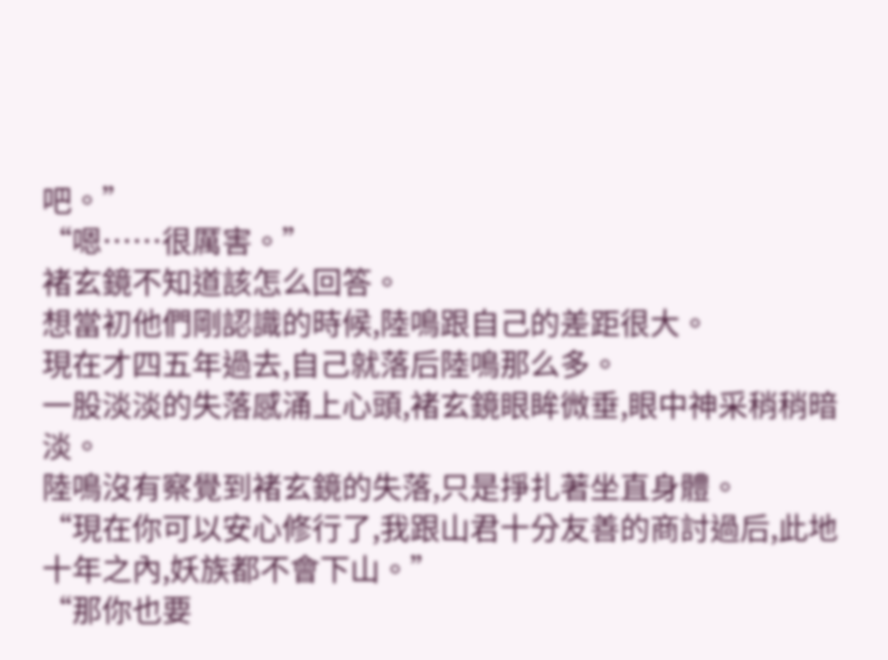吧。”
“嗯……很厲害。”
褚玄鏡不知道該怎么回答。
想當初他們剛認識的時候,陸鳴跟自己的差距很大。
現在才四五年過去,自己就落后陸鳴那么多。
一股淡淡的失落感涌上心頭,褚玄鏡眼眸微垂,眼中神采稍稍暗淡。
陸鳴沒有察覺到褚玄鏡的失落,只是掙扎著坐直身體。
“現在你可以安心修行了,我跟山君十分友善的商討過后,此地十年之內,妖族都不會下山。”
“那你也要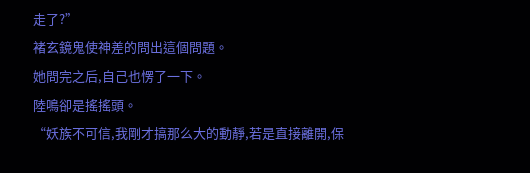走了?”
褚玄鏡鬼使神差的問出這個問題。
她問完之后,自己也愣了一下。
陸鳴卻是搖搖頭。
“妖族不可信,我剛才搞那么大的動靜,若是直接離開,保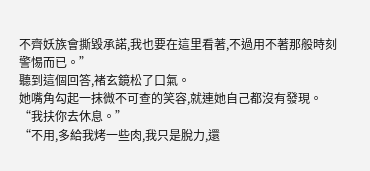不齊妖族會撕毀承諾,我也要在這里看著,不過用不著那般時刻警惕而已。”
聽到這個回答,褚玄鏡松了口氣。
她嘴角勾起一抹微不可查的笑容,就連她自己都沒有發現。
“我扶你去休息。”
“不用,多給我烤一些肉,我只是脫力,還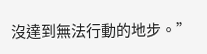沒達到無法行動的地步。”